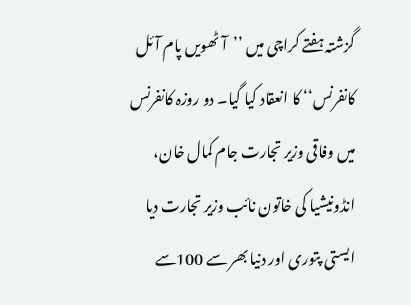گزشتہ ہفتے کراچی میں ’’آٹھویں پام آئل کانفرنس‘‘ کا انعقاد کیا گیا۔ دو روزہ کانفرنس میں وفاقی وزیر تجارت جام کمال خان، انڈونیشیا کی خاتون نائب وزیر تجارت دیا ایستی پتوری اور دنیا بھر سے 100سے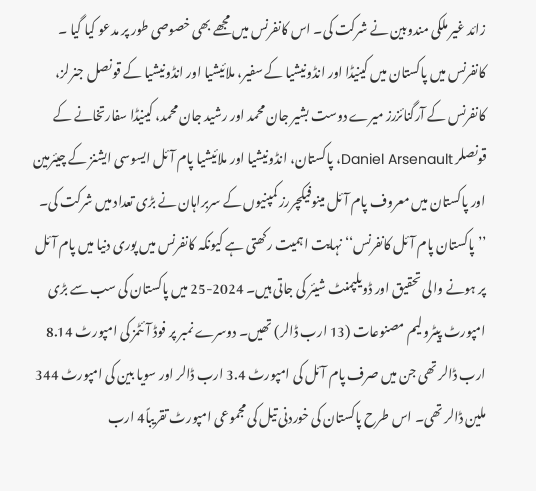زائد غیر ملکی مندوبین نے شرکت کی۔ اس کانفرنس میں مجھے بھی خصوصی طور پر مدعو کیا گیا ۔ کانفرنس میں پاکستان میں کینیڈا اور انڈونیشیا کے سفیر، ملائیشیا اور انڈونیشیا کے قونصل جنرلز، کانفرنس کے آرگنائزرز میرے دوست بشیر جان محمد اور رشید جان محمد، کینیڈا سفارتخانے کے قونصلر Daniel Arsenault، پاکستان، انڈونیشیا اور ملائیشیا پام آئل ایسوسی ایشنز کے چیئرمین اور پاکستان میں معروف پام آئل مینوفیکچررز کمپنیوں کے سربراہان نے بڑی تعداد میں شرکت کی۔ ’’پاکستان پام آئل کانفرنس‘‘ نہایت اہمیت رکھتی ہے کیونکہ کانفرنس میں پوری دنیا میں پام آئل پر ہونے والی تحقیق اور ڈویلپمنٹ شیئر کی جاتی ہیں۔ 2024-25 میں پاکستان کی سب سے بڑی امپورٹ پیٹرولیم مصنوعات (13 ارب ڈالر) تھیں۔ دوسرے نمبر پر فوڈ آئٹمز کی امپورٹ 8.14 ارب ڈالر تھی جن میں صرف پام آئل کی امپورٹ 3.4 ارب ڈالر اور سویا بین کی امپورٹ 344 ملین ڈالر تھی۔ اس طرح پاکستان کی خوردنی تیل کی مجموعی امپورٹ تقریباً4 ارب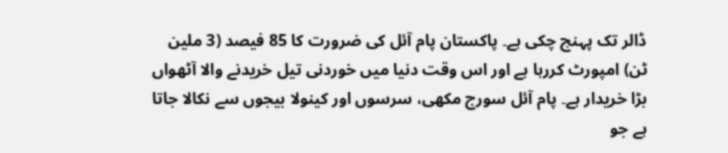ڈالر تک پہنچ چکی ہے۔ پاکستان پام آئل کی ضرورت کا 85 فیصد (3 ملین ٹن) امپورٹ کررہا ہے اور اس وقت دنیا میں خوردنی تیل خریدنے والا آٹھواں بڑا خریدار ہے۔ پام آئل سورج مکھی، سرسوں اور کینولا بیجوں سے نکالا جاتا ہے جو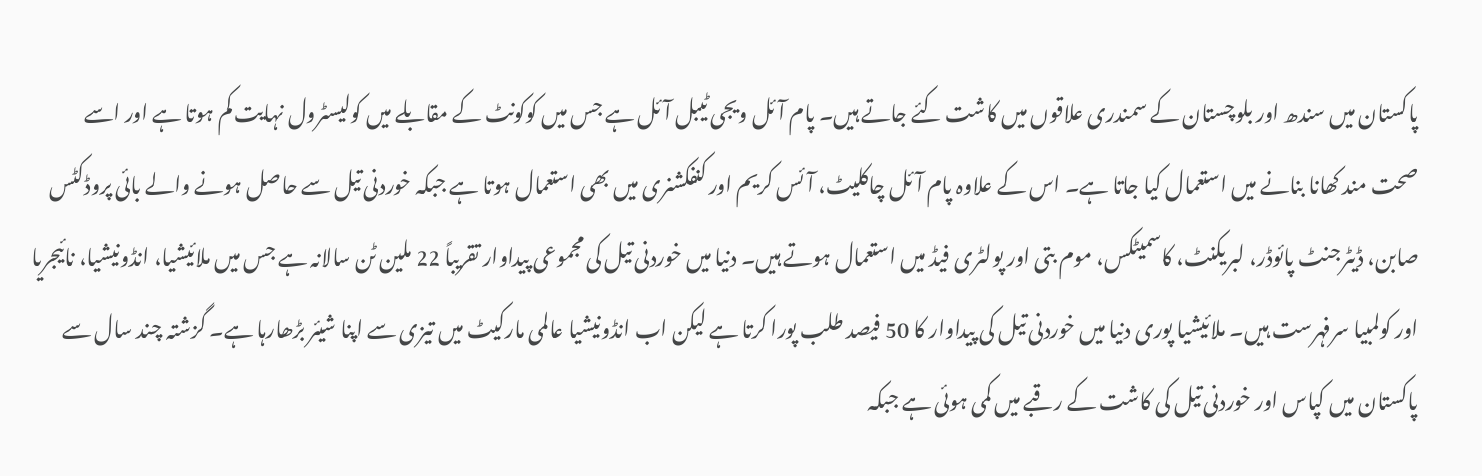پاکستان میں سندھ اور بلوچستان کے سمندری علاقوں میں کاشت کئے جاتے ہیں۔ پام آئل ویجی ٹیبل آئل ہے جس میں کوکونٹ کے مقابلے میں کولیسٹرول نہایت کم ہوتا ہے اور اسے صحت مند کھانا بنانے میں استعمال کیا جاتا ہے۔ اس کے علاوہ پام آئل چاکلیٹ، آئس کریم اور کنفکشنری میں بھی استعمال ہوتا ہے جبکہ خوردنی تیل سے حاصل ہونے والے بائی پروڈکٹس صابن، ڈیٹرجنٹ پائوڈر، لبریکنٹ، کاسمیٹکس، موم بتی اور پولٹری فیڈ میں استعمال ہوتے ہیں۔ دنیا میں خوردنی تیل کی مجموعی پیداوار تقریباً 22 ملین ٹن سالانہ ہے جس میں ملائیشیا، انڈونیشیا، نائیجریا اور کولمبیا سرفہرست ہیں۔ ملائیشیا پوری دنیا میں خوردنی تیل کی پیداوار کا 50 فیصد طلب پورا کرتا ہے لیکن اب انڈونیشیا عالمی مارکیٹ میں تیزی سے اپنا شیئر بڑھارہا ہے۔ گزشتہ چند سال سے پاکستان میں کپاس اور خوردنی تیل کی کاشت کے رقبے میں کمی ہوئی ہے جبکہ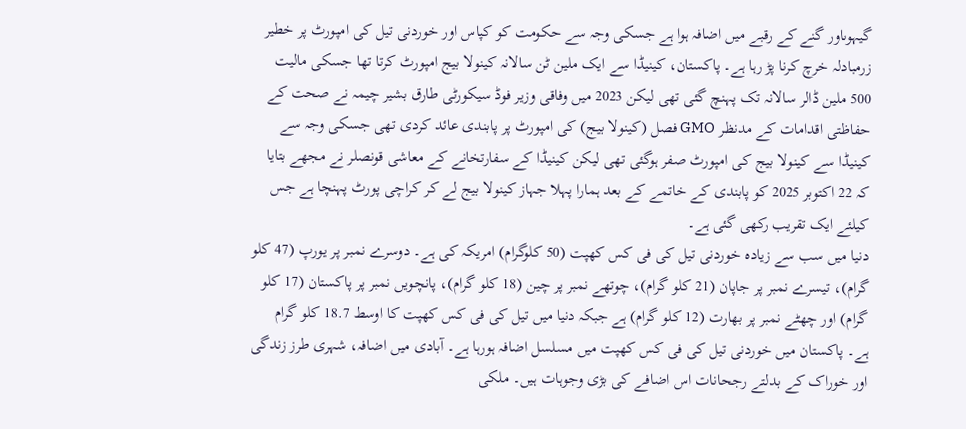گیہوںاور گنے کے رقبے میں اضافہ ہوا ہے جسکی وجہ سے حکومت کو کپاس اور خوردنی تیل کی امپورٹ پر خطیر زرمبادلہ خرچ کرنا پڑ رہا ہے۔ پاکستان، کینیڈا سے ایک ملین ٹن سالانہ کینولا بیج امپورٹ کرتا تھا جسکی مالیت 500 ملین ڈالر سالانہ تک پہنچ گئی تھی لیکن 2023 میں وفاقی وزیر فوڈ سیکورٹی طارق بشیر چیمہ نے صحت کے حفاظتی اقدامات کے مدنظر GMO فصل (کینولا بیج) کی امپورٹ پر پابندی عائد کردی تھی جسکی وجہ سے کینیڈا سے کینولا بیج کی امپورٹ صفر ہوگئی تھی لیکن کینیڈا کے سفارتخانے کے معاشی قونصلر نے مجھے بتایا کہ 22 اکتوبر 2025 کو پابندی کے خاتمے کے بعد ہمارا پہلا جہاز کینولا بیج لے کر کراچی پورٹ پہنچا ہے جس کیلئے ایک تقریب رکھی گئی ہے۔
دنیا میں سب سے زیادہ خوردنی تیل کی فی کس کھپت (50 کلوگرام) امریکہ کی ہے۔ دوسرے نمبر پر یورپ (47 کلو گرام)، تیسرے نمبر پر جاپان (21 کلو گرام)، چوتھے نمبر پر چین (18 کلو گرام)، پانچویں نمبر پر پاکستان (17 کلو گرام) اور چھٹے نمبر پر بھارت (12 کلو گرام) ہے جبکہ دنیا میں تیل کی فی کس کھپت کا اوسط 18.7 کلو گرام ہے۔ پاکستان میں خوردنی تیل کی فی کس کھپت میں مسلسل اضافہ ہورہا ہے۔ آبادی میں اضافہ، شہری طرز زندگی اور خوراک کے بدلتے رجحانات اس اضافے کی بڑی وجوہات ہیں۔ ملکی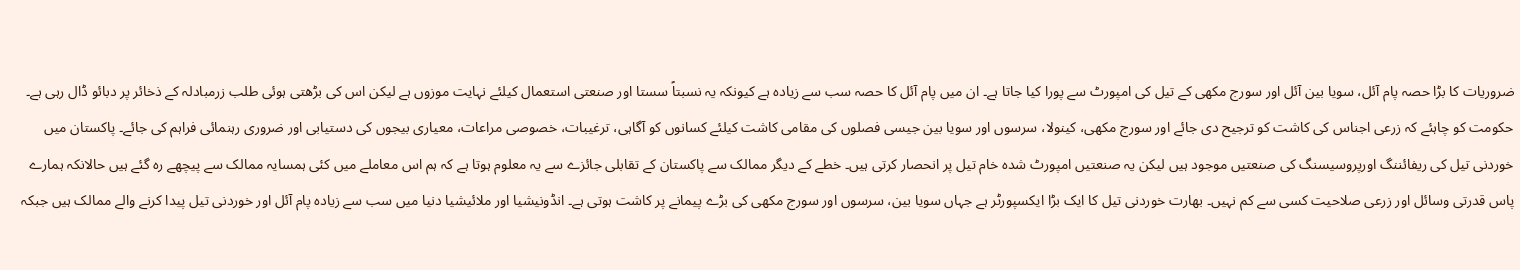ضروریات کا بڑا حصہ پام آئل، سویا بین آئل اور سورج مکھی کے تیل کی امپورٹ سے پورا کیا جاتا ہے۔ ان میں پام آئل کا حصہ سب سے زیادہ ہے کیونکہ یہ نسبتاً سستا اور صنعتی استعمال کیلئے نہایت موزوں ہے لیکن اس کی بڑھتی ہوئی طلب زرمبادلہ کے ذخائر پر دبائو ڈال رہی ہے۔ حکومت کو چاہئے کہ زرعی اجناس کی کاشت کو ترجیح دی جائے اور سورج مکھی، کینولا، سرسوں اور سویا بین جیسی فصلوں کی مقامی کاشت کیلئے کسانوں کو آگاہی، ترغیبات، خصوصی مراعات، معیاری بیجوں کی دستیابی اور ضروری رہنمائی فراہم کی جائے۔ پاکستان میں خوردنی تیل کی ریفائننگ اورپروسیسنگ کی صنعتیں موجود ہیں لیکن یہ صنعتیں امپورٹ شدہ خام تیل پر انحصار کرتی ہیں۔ خطے کے دیگر ممالک سے پاکستان کے تقابلی جائزے سے یہ معلوم ہوتا ہے کہ ہم اس معاملے میں کئی ہمسایہ ممالک سے پیچھے رہ گئے ہیں حالانکہ ہمارے پاس قدرتی وسائل اور زرعی صلاحیت کسی سے کم نہیں۔ بھارت خوردنی تیل کا ایک بڑا ایکسپورٹر ہے جہاں سویا بین، سرسوں اور سورج مکھی کی بڑے پیمانے پر کاشت ہوتی ہے۔ انڈونیشیا اور ملائیشیا دنیا میں سب سے زیادہ پام آئل اور خوردنی تیل پیدا کرنے والے ممالک ہیں جبکہ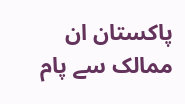پاکستان ان ممالک سے پام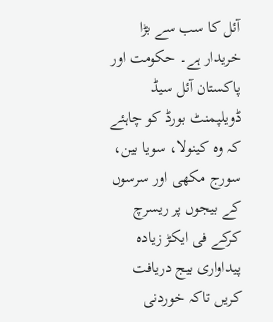آئل کا سب سے بڑا خریدار ہے۔ حکومت اور پاکستان آئل سیڈ ڈویلپمنٹ بورڈ کو چاہئے کہ وہ کینولا، سویا بین، سورج مکھی اور سرسوں کے بیجوں پر ریسرچ کرکے فی ایکڑ زیادہ پیداواری بیج دریافت کریں تاکہ خوردنی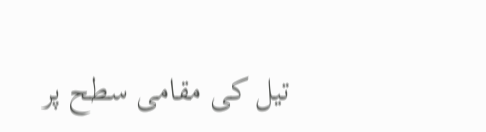تیل کی مقامی سطح پر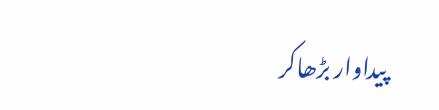پیداوار بڑھاکر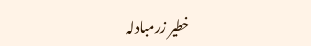خطیر زرمبادلہ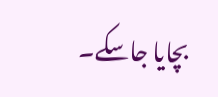بچایا جاسکے۔